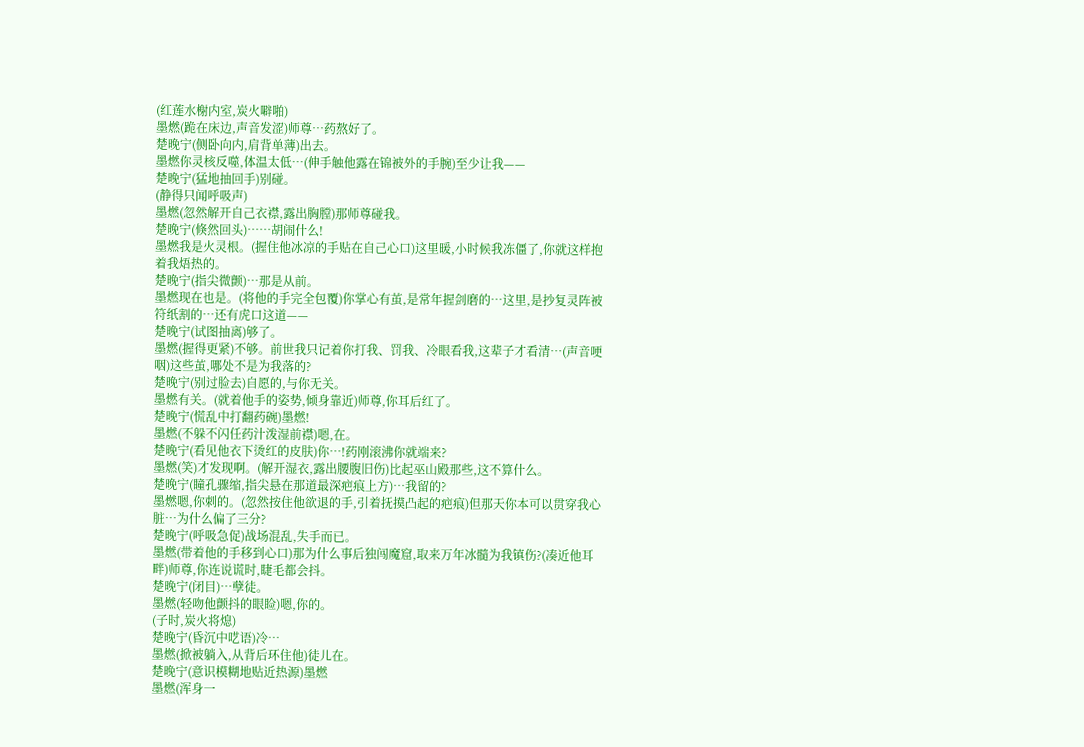(红莲水榭内室,炭火噼啪)
墨燃(跪在床边,声音发涩)师尊…药熬好了。
楚晚宁(侧卧向内,肩背单薄)出去。
墨燃你灵核反噬,体温太低…(伸手触他露在锦被外的手腕)至少让我——
楚晚宁(猛地抽回手)别碰。
(静得只闻呼吸声)
墨燃(忽然解开自己衣襟,露出胸膛)那师尊碰我。
楚晚宁(倏然回头)……胡闹什么!
墨燃我是火灵根。(握住他冰凉的手贴在自己心口)这里暖,小时候我冻僵了,你就这样抱着我焐热的。
楚晚宁(指尖微颤)…那是从前。
墨燃现在也是。(将他的手完全包覆)你掌心有茧,是常年握剑磨的…这里,是抄复灵阵被符纸割的…还有虎口这道——
楚晚宁(试图抽离)够了。
墨燃(握得更紧)不够。前世我只记着你打我、罚我、冷眼看我,这辈子才看清…(声音哽咽)这些茧,哪处不是为我落的?
楚晚宁(别过脸去)自愿的,与你无关。
墨燃有关。(就着他手的姿势,倾身靠近)师尊,你耳后红了。
楚晚宁(慌乱中打翻药碗)墨燃!
墨燃(不躲不闪任药汁泼湿前襟)嗯,在。
楚晚宁(看见他衣下烫红的皮肤)你…!药刚滚沸你就端来?
墨燃(笑)才发现啊。(解开湿衣,露出腰腹旧伤)比起巫山殿那些,这不算什么。
楚晚宁(瞳孔骤缩,指尖悬在那道最深疤痕上方)…我留的?
墨燃嗯,你刺的。(忽然按住他欲退的手,引着抚摸凸起的疤痕)但那天你本可以贯穿我心脏…为什么偏了三分?
楚晚宁(呼吸急促)战场混乱,失手而已。
墨燃(带着他的手移到心口)那为什么事后独闯魔窟,取来万年冰髓为我镇伤?(凑近他耳畔)师尊,你连说谎时,睫毛都会抖。
楚晚宁(闭目)…孽徒。
墨燃(轻吻他颤抖的眼睑)嗯,你的。
(子时,炭火将熄)
楚晚宁(昏沉中呓语)冷…
墨燃(掀被躺入,从背后环住他)徒儿在。
楚晚宁(意识模糊地贴近热源)墨燃
墨燃(浑身一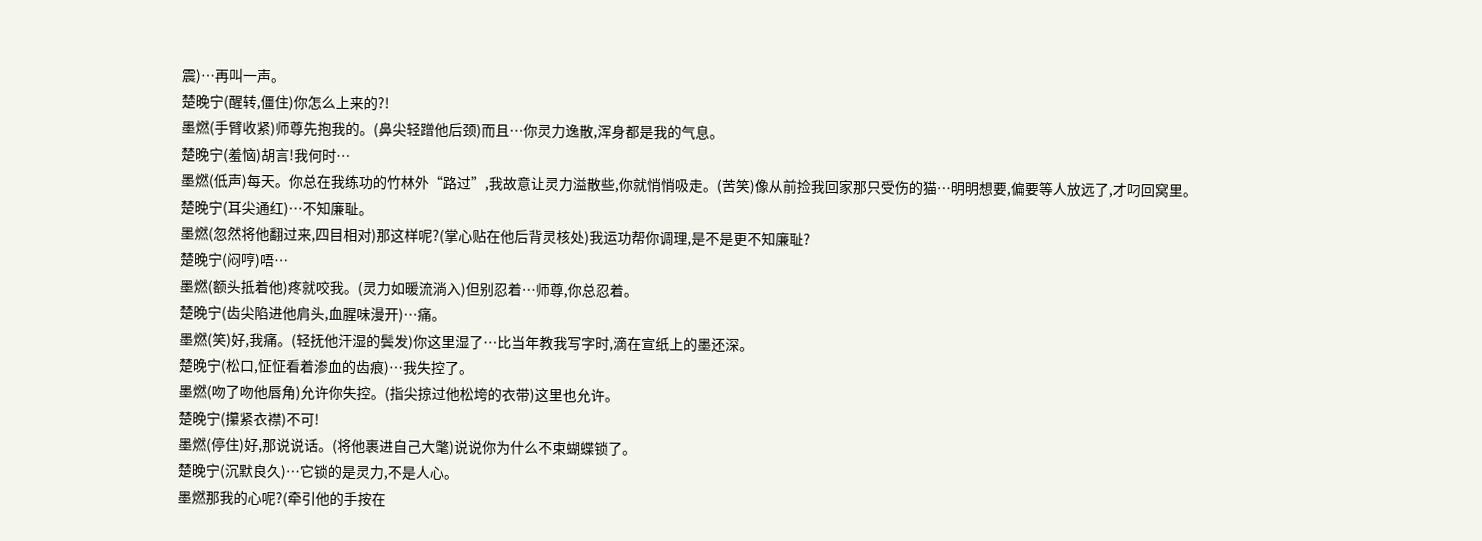震)…再叫一声。
楚晚宁(醒转,僵住)你怎么上来的?!
墨燃(手臂收紧)师尊先抱我的。(鼻尖轻蹭他后颈)而且…你灵力逸散,浑身都是我的气息。
楚晚宁(羞恼)胡言!我何时…
墨燃(低声)每天。你总在我练功的竹林外“路过”,我故意让灵力溢散些,你就悄悄吸走。(苦笑)像从前捡我回家那只受伤的猫…明明想要,偏要等人放远了,才叼回窝里。
楚晚宁(耳尖通红)…不知廉耻。
墨燃(忽然将他翻过来,四目相对)那这样呢?(掌心贴在他后背灵核处)我运功帮你调理,是不是更不知廉耻?
楚晚宁(闷哼)唔…
墨燃(额头抵着他)疼就咬我。(灵力如暖流淌入)但别忍着…师尊,你总忍着。
楚晚宁(齿尖陷进他肩头,血腥味漫开)…痛。
墨燃(笑)好,我痛。(轻抚他汗湿的鬓发)你这里湿了…比当年教我写字时,滴在宣纸上的墨还深。
楚晚宁(松口,怔怔看着渗血的齿痕)…我失控了。
墨燃(吻了吻他唇角)允许你失控。(指尖掠过他松垮的衣带)这里也允许。
楚晚宁(攥紧衣襟)不可!
墨燃(停住)好,那说说话。(将他裹进自己大氅)说说你为什么不束蝴蝶锁了。
楚晚宁(沉默良久)…它锁的是灵力,不是人心。
墨燃那我的心呢?(牵引他的手按在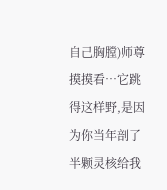自己胸膛)师尊摸摸看…它跳得这样野,是因为你当年剖了半颗灵核给我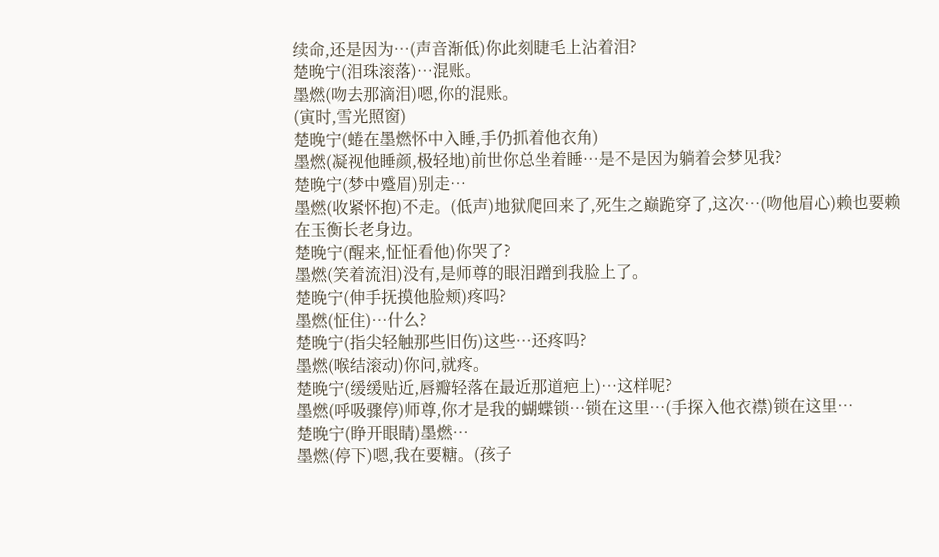续命,还是因为…(声音渐低)你此刻睫毛上沾着泪?
楚晚宁(泪珠滚落)…混账。
墨燃(吻去那滴泪)嗯,你的混账。
(寅时,雪光照窗)
楚晚宁(蜷在墨燃怀中入睡,手仍抓着他衣角)
墨燃(凝视他睡颜,极轻地)前世你总坐着睡…是不是因为躺着会梦见我?
楚晚宁(梦中蹙眉)别走…
墨燃(收紧怀抱)不走。(低声)地狱爬回来了,死生之巅跪穿了,这次…(吻他眉心)赖也要赖在玉衡长老身边。
楚晚宁(醒来,怔怔看他)你哭了?
墨燃(笑着流泪)没有,是师尊的眼泪蹭到我脸上了。
楚晚宁(伸手抚摸他脸颊)疼吗?
墨燃(怔住)…什么?
楚晚宁(指尖轻触那些旧伤)这些…还疼吗?
墨燃(喉结滚动)你问,就疼。
楚晚宁(缓缓贴近,唇瓣轻落在最近那道疤上)…这样呢?
墨燃(呼吸骤停)师尊,你才是我的蝴蝶锁…锁在这里…(手探入他衣襟)锁在这里…
楚晚宁(睁开眼睛)墨燃…
墨燃(停下)嗯,我在要糖。(孩子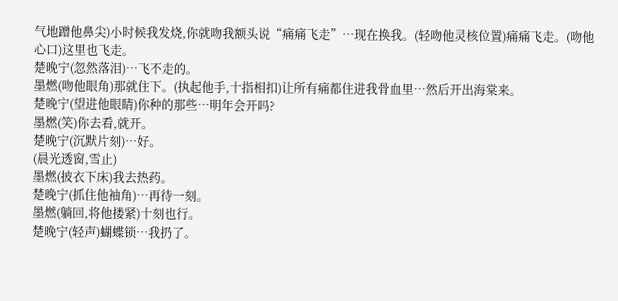气地蹭他鼻尖)小时候我发烧,你就吻我额头说“痛痛飞走”…现在换我。(轻吻他灵核位置)痛痛飞走。(吻他心口)这里也飞走。
楚晚宁(忽然落泪)…飞不走的。
墨燃(吻他眼角)那就住下。(执起他手,十指相扣)让所有痛都住进我骨血里…然后开出海棠来。
楚晚宁(望进他眼睛)你种的那些…明年会开吗?
墨燃(笑)你去看,就开。
楚晚宁(沉默片刻)…好。
(晨光透窗,雪止)
墨燃(披衣下床)我去热药。
楚晚宁(抓住他袖角)…再待一刻。
墨燃(躺回,将他搂紧)十刻也行。
楚晚宁(轻声)蝴蝶锁…我扔了。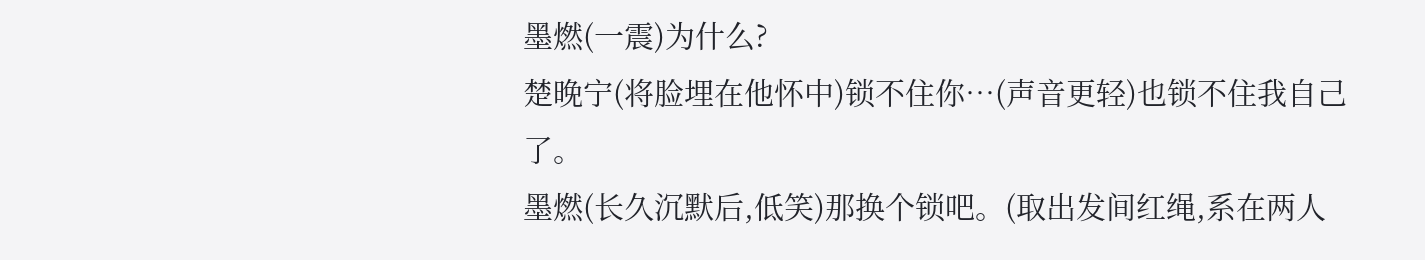墨燃(一震)为什么?
楚晚宁(将脸埋在他怀中)锁不住你…(声音更轻)也锁不住我自己了。
墨燃(长久沉默后,低笑)那换个锁吧。(取出发间红绳,系在两人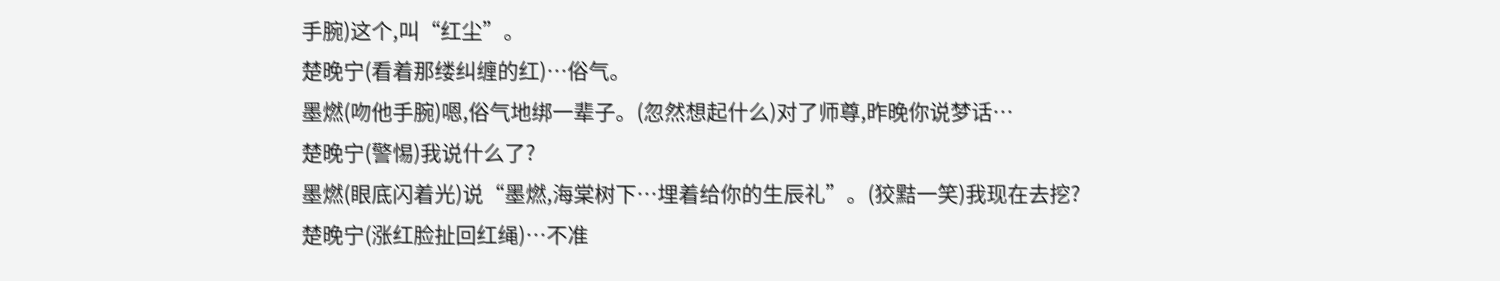手腕)这个,叫“红尘”。
楚晚宁(看着那缕纠缠的红)…俗气。
墨燃(吻他手腕)嗯,俗气地绑一辈子。(忽然想起什么)对了师尊,昨晚你说梦话…
楚晚宁(警惕)我说什么了?
墨燃(眼底闪着光)说“墨燃,海棠树下…埋着给你的生辰礼”。(狡黠一笑)我现在去挖?
楚晚宁(涨红脸扯回红绳)…不准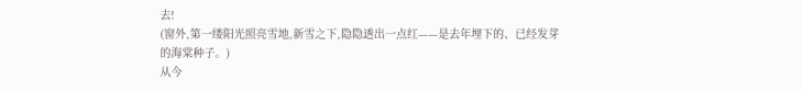去!
(窗外,第一缕阳光照亮雪地,新雪之下,隐隐透出一点红——是去年埋下的、已经发芽的海棠种子。)
从今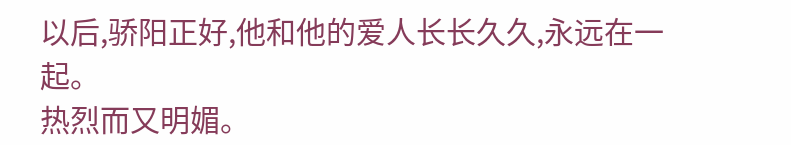以后,骄阳正好,他和他的爱人长长久久,永远在一起。
热烈而又明媚。